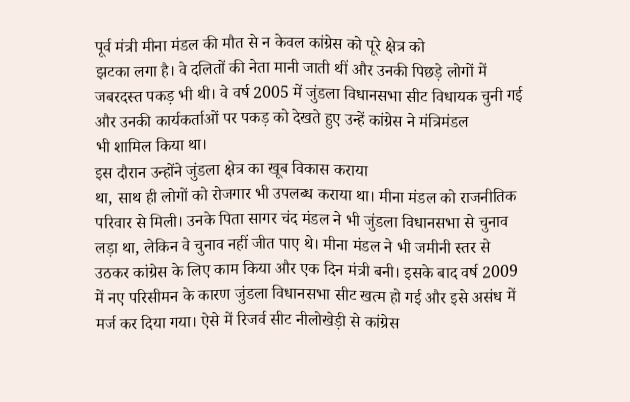पूर्व मंत्री मीना मंडल की मौत से न केवल कांग्रेस को पूरे क्षेत्र को
झटका लगा है। वे दलितों की नेता मानी जाती थीं और उनकी पिछड़े लोगों में
जबरदस्त पकड़ भी थी। वे वर्ष 2005 में जुंडला विधानसभा सीट विधायक चुनी गई
और उनकी कार्यकर्ताओं पर पकड़ को देखते हुए उन्हें कांग्रेस ने मंत्रिमंडल
भी शामिल किया था।
इस दौरान उन्होंने जुंडला क्षेत्र का खूब विकास कराया
था, साथ ही लोगों को रोजगार भी उपलब्ध कराया था। मीना मंडल को राजनीतिक
परिवार से मिली। उनके पिता सागर चंद मंडल ने भी जुंडला विधानसभा से चुनाव
लड़ा था, लेकिन वे चुनाव नहीं जीत पाए थे। मीना मंडल ने भी जमीनी स्तर से
उठकर कांग्रेस के लिए काम किया और एक दिन मंत्री बनी। इसके बाद वर्ष 2009
में नए परिसीमन के कारण जुंडला विधानसभा सीट खत्म हो गई और इसे असंध में
मर्ज कर दिया गया। ऐसे में रिजर्व सीट नीलोखेड़ी से कांग्रेस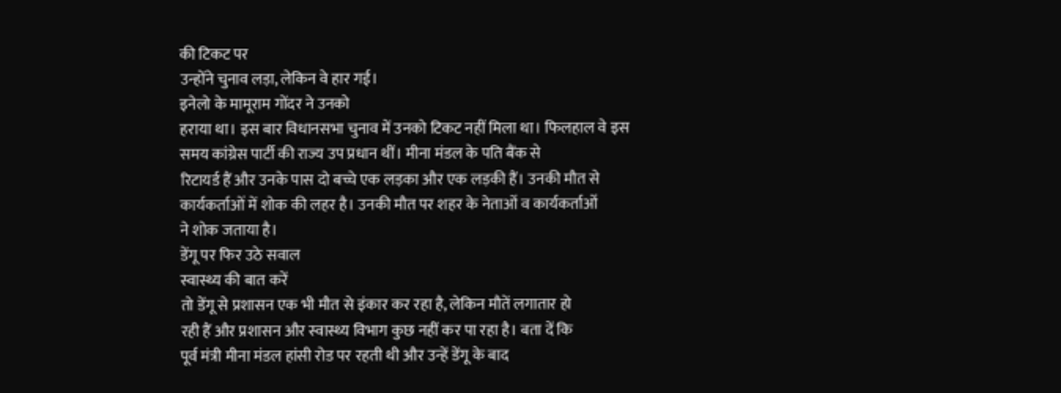की टिकट पर
उन्होंने चुनाव लड़ा, लेकिन वे हार गई।
इनेलो के मामूराम गोंदर ने उनको
हराया था। इस बार विधानसभा चुनाव में उनको टिकट नहीं मिला था। फिलहाल वे इस
समय कांग्रेस पार्टी की राज्य उप प्रधान थीं। मीना मंडल के पति बैंक से
रिटायर्ड हैं और उनके पास दो बच्चे एक लड़का और एक लड़की हैं। उनकी मौत से
कार्यकर्ताओं में शोक की लहर है। उनकी मौत पर शहर के नेताओं व कार्यकर्ताओं
ने शोक जताया है।
डेंगू पर फिर उठे सवाल
स्वास्थ्य की बात करें
तो डेंगू से प्रशासन एक भी मौत से इंकार कर रहा है, लेकिन मौतें लगातार हो
रही हैं और प्रशासन और स्वास्थ्य विभाग कुछ नहीं कर पा रहा है। बता दें कि
पूर्व मंत्री मीना मंडल हांसी रोड पर रहती थी और उन्हें डेंगू के बाद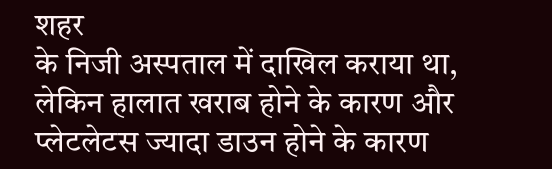शहर
के निजी अस्पताल में दाखिल कराया था, लेकिन हालात खराब होने के कारण और
प्लेटलेटस ज्यादा डाउन होने के कारण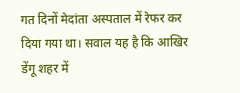गत दिनों मेदांता अस्पताल में रेफर कर
दिया गया था। सवाल यह है कि आखिर डेंगू शहर में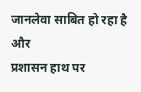जानलेवा साबित हो रहा है और
प्रशासन हाथ पर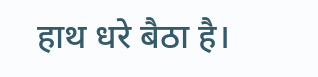हाथ धरे बैठा है।